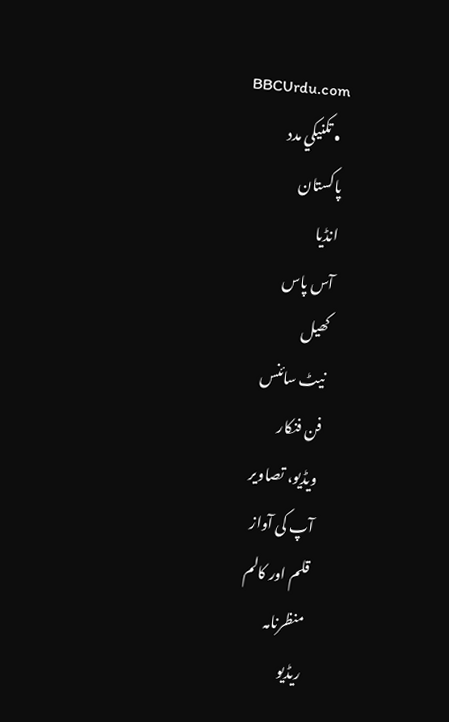BBCUrdu.com
  • تکنيکي مدد
پاکستان
انڈیا
آس پاس
کھیل
نیٹ سائنس
فن فنکار
ویڈیو، تصاویر
آپ کی آواز
قلم اور کالم
منظرنامہ
ریڈیو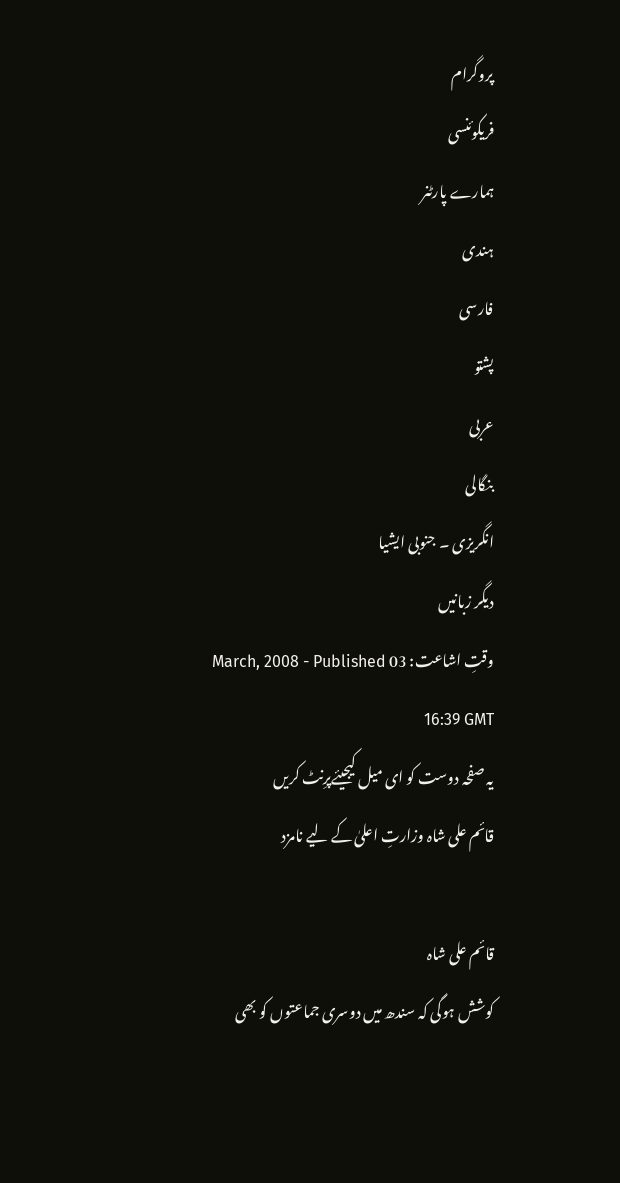پروگرام
فریکوئنسی
ہمارے پارٹنر
ہندی
فارسی
پشتو
عربی
بنگالی
انگریزی ۔ جنوبی ایشیا
دیگر زبانیں
وقتِ اشاعت: 03 March, 2008 - Published 16:39 GMT
یہ صفحہ دوست کو ای میل کیجیئےپرِنٹ کریں
قائم علی شاہ وزارتِ اعلیٰ کے لیے نامزد

قائم علی شاہ
کوشش ہوگی کہ سندھ میں دوسری جماعتوں کو بھی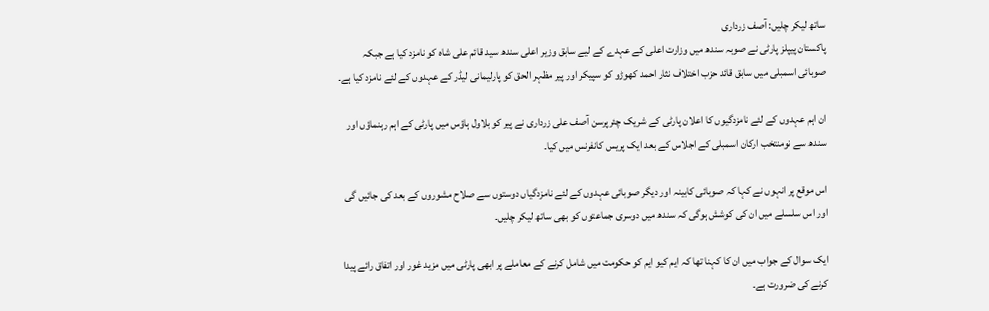ساتھ لیکر چلیں: آصف زرداری
پاکستان پیپلز پارٹی نے صوبہ سندھ میں وزارت اعلی کے عہدے کے لیے سابق وزیر اعلی سندھ سید قائم علی شاہ کو نامزد کیا ہے جبکہ صوبائی اسمبلی میں سابق قائد حزب اختلاف نثار احمد کھوڑو کو سپیکر اور پیر مظہر الحق کو پارلیمانی لیڈر کے عہدوں کے لئے نامزد کیا ہے۔

ان اہم عہدوں کے لئے نامزدگیوں کا اعلان پارٹی کے شریک چئرپرسن آصف علی زرداری نے پیر کو بلاول ہاؤس میں پارٹی کے اہم رہنماؤں اور سندھ سے نومنتخب ارکان اسمبلی کے اجلاس کے بعد ایک پریس کانفرنس میں کیا۔

اس موقع پر انہوں نے کہا کہ صوبائی کابینہ اور دیگر صوبائی عہدوں کے لئے نامزدگیاں دوستوں سے صلاح مشوروں کے بعد کی جائیں گی اور اس سلسلے میں ان کی کوشش ہوگی کہ سندھ میں دوسری جماعتوں کو بھی ساتھ لیکر چلیں۔

ایک سوال کے جواب میں ان کا کہنا تھا کہ ایم کیو ایم کو حکومت میں شامل کرنے کے معاملے پر ابھی پارٹی میں مزید غور اور اتفاق رائے پیدا کرنے کی ضرورت ہے۔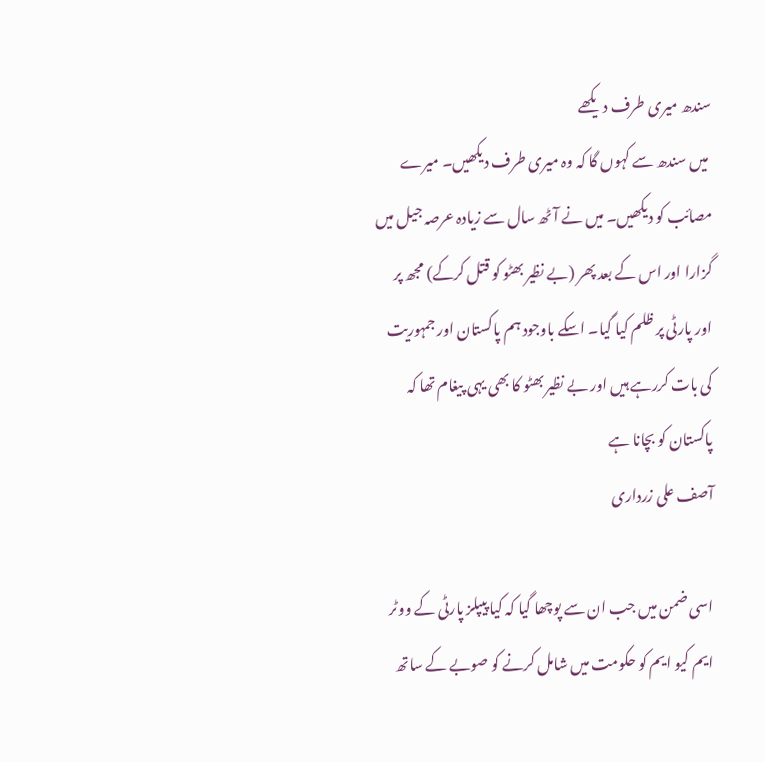سندھ میری طرف دیکھے
 میں سندھ سے کہوں گا کہ وہ میری طرف دیکھیں۔ میرے مصائب کو دیکھیں۔ میں نے آٹھ سال سے زیادہ عرصہ جیل میں گزارا اور اس کے بعد پھر (بے نظیر بھٹو کو قتل کرکے) مجھ پر اور پارٹی پر ظلم کیا گیا۔ اسکے باوجود ہم پاکستان اور جمہوریت کی بات کررہے ہیں اور بے نظیر بھٹو کا بھی یہی پیغام تھا کہ پاکستان کو بچانا ہے
آصف علی زرداری

اسی ضمن میں جب ان سے پوچھا گیا کہ کیا پیپلز پارٹی کے ووٹر ایم کیو ایم کو حکومت میں شامل کرنے کو صوبے کے ساتھ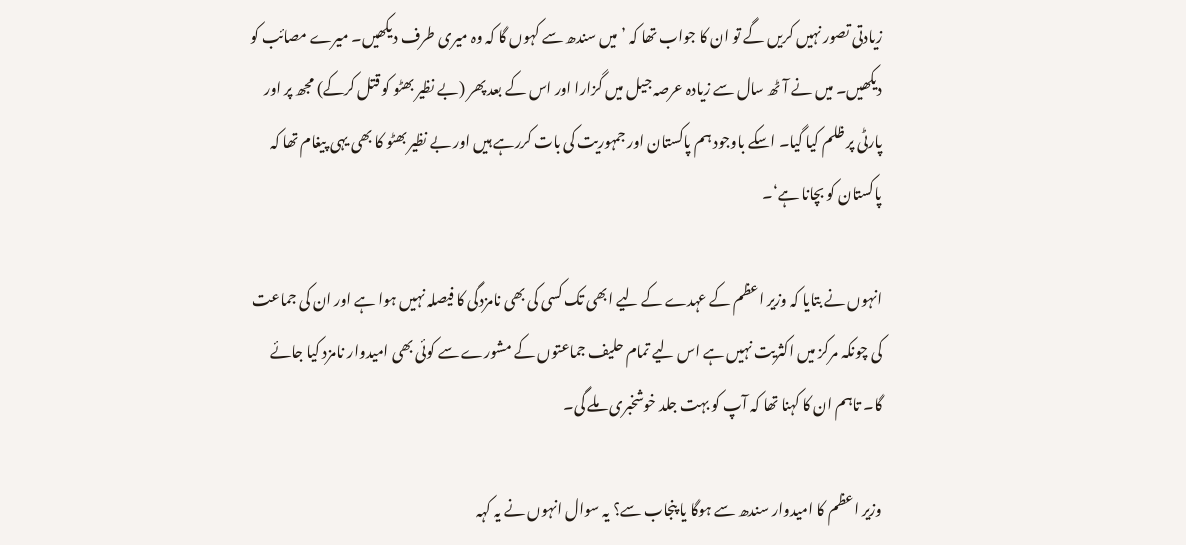زیادتی تصور نہیں کریں گے تو ان کا جواب تھا کہ ’میں سندھ سے کہوں گا کہ وہ میری طرف دیکھیں۔ میرے مصائب کو دیکھیں۔ میں نے آٹھ سال سے زیادہ عرصہ جیل میں گزارا اور اس کے بعد پھر (بے نظیر بھٹو کو قتل کرکے) مجھ پر اور پارٹی پر ظلم کیا گیا۔ اسکے باوجود ہم پاکستان اور جمہوریت کی بات کررہے ہیں اور بے نظیر بھٹو کا بھی یہی پیغام تھا کہ پاکستان کو بچانا ہے‘۔

انہوں نے بتایا کہ وزیر اعظم کے عہدے کے لیے ابھی تک کسی کی بھی نامزدگی کا فیصلہ نہیں ہوا ہے اور ان کی جماعت کی چونکہ مرکز میں اکثریت نہیں ہے اس لیے تمام حلیف جماعتوں کے مشورے سے کوئی بھی امیدوار نامزد کیا جائے گا۔ تاہم ان کا کہنا تھا کہ آپ کو بہت جلد خوشخبری ملے گی۔

وزیر اعظم کا امیدوار سندھ سے ہوگا یا پنجاب سے؟ یہ سوال انہوں نے یہ کہہ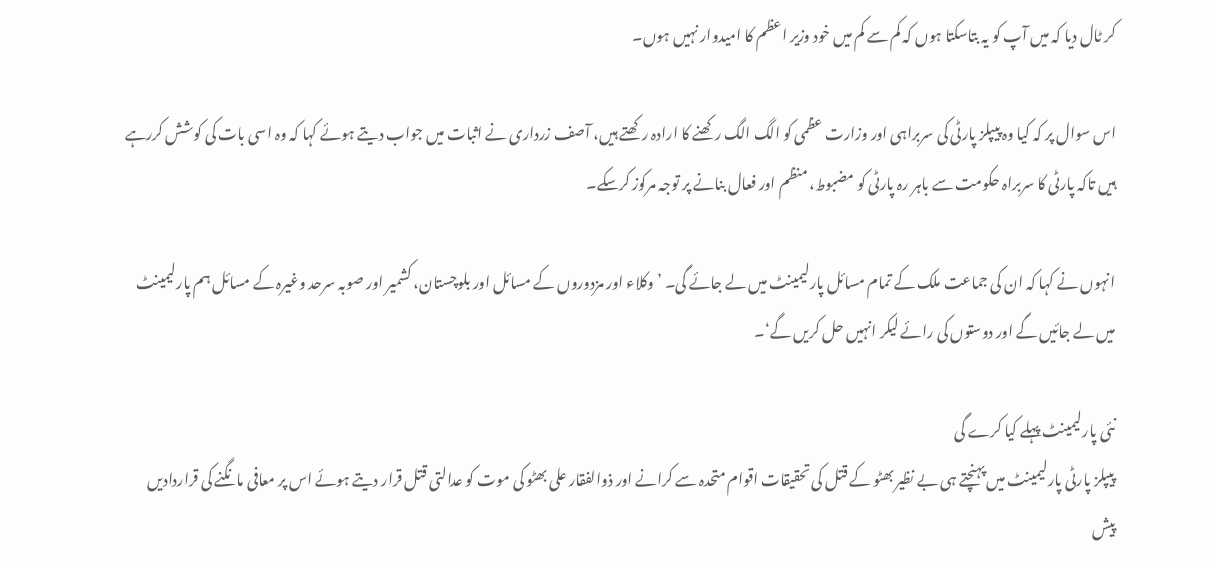کر ٹال دیا کہ میں آپ کو یہ بتاسکتا ہوں کہ کم سے کم میں خود وزیر اعظم کا امیدوار نہیں ہوں۔

اس سوال پر کہ کیا وہ پیپلز پارٹی کی سربراہی اور وزارت عظمی کو الگ الگ رکھنے کا ارادہ رکھتے ہیں، آصف زرداری نے اثبات میں جواب دیتے ہوئے کہا کہ وہ اسی بات کی کوشش کررہے ہیں تاکہ پارٹی کا سربراہ حکومت سے باہر رہ پارٹی کو مضبوط، منظم اور فعال بنانے پر توجہ مرکوز کرسکے۔

انہوں نے کہا کہ ان کی جماعت ملک کے تمام مسائل پارلیمینٹ میں لے جائے گی۔ ’وکلاء اور مزدوروں کے مسائل اور بلوچستان، کشمیر اور صوبہ سرحد وغیرہ کے مسائل ہم پارلیمینٹ میں لے جائیں گے اور دوستوں کی رائے لیکر انہیں حل کریں گے‘۔

نئی پارلیمینٹ پہلے کیا کرے گی
پیپلز پارٹی پارلیمینٹ میں پہنچتے ہی بے نظیر بھٹو کے قتل کی تحقیقات اقوام متحدہ سے کرانے اور ذوالفقار علی بھٹو کی موت کو عدالتی قتل قرار دیتے ہوئے اس پر معافی مانگنے کی قراردادیں پیش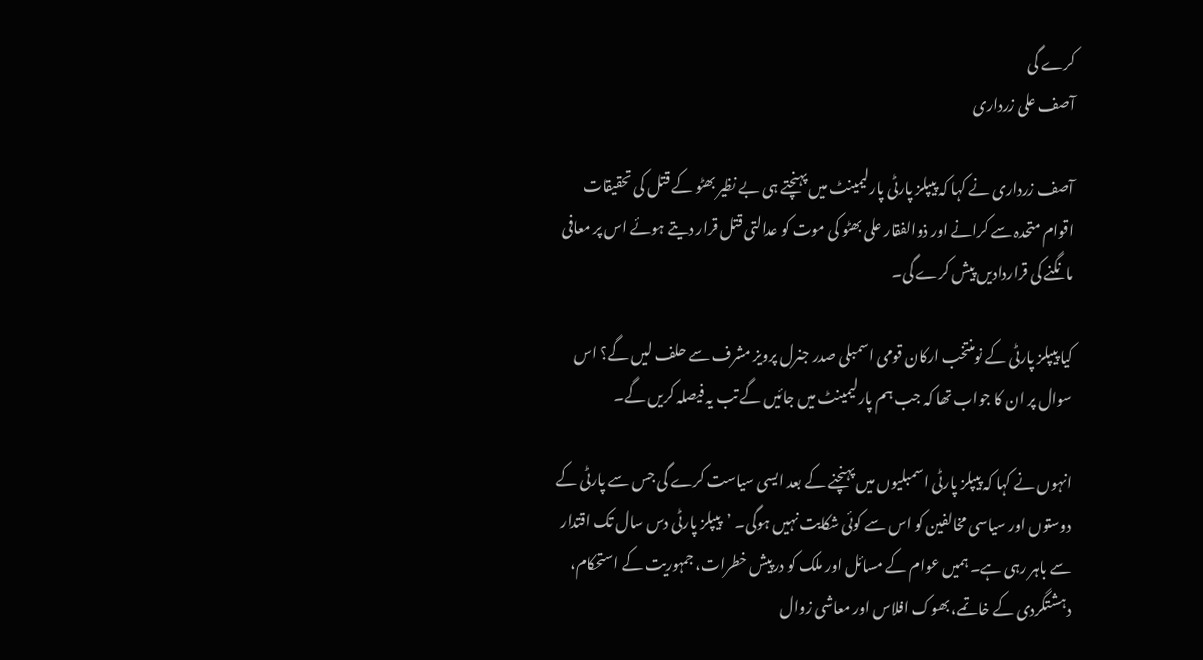کرے گی
آصف علی زرداری

آصف زرداری نے کہا کہ پیپلز پارٹی پارلیمینٹ میں پہنچتے ہی بے نظیر بھٹو کے قتل کی تحقیقات اقوام متحدہ سے کرانے اور ذوالفقار علی بھٹو کی موت کو عدالتی قتل قرار دیتے ہوئے اس پر معافی مانگنے کی قراردادیں پیش کرے گی۔

کیا پیپلز پارٹی کے نومنتخب ارکان قومی اسمبلی صدر جنرل پرویز مشرف سے حلف لیں گے؟ اس سوال پر ان کا جواب تھا کہ جب ہم پارلیمینٹ میں جائیں گے تب یہ فیصلہ کریں گے۔

انہوں نے کہا کہ پیپلز پارٹی اسمبلیوں میں پہنچنے کے بعد ایسی سیاست کرے گی جس سے پارٹی کے دوستوں اور سیاسی مخالفین کو اس سے کوئی شکایت نہیں ہوگی۔ ’پیپلز پارٹی دس سال تک اقتدار سے باہر رہی ہے۔ ہمیں عوام کے مسائل اور ملک کو درپیش خطرات، جمہوریت کے استحکام، دہشتگردی کے خاتمے، بھوک افلاس اور معاشی زوال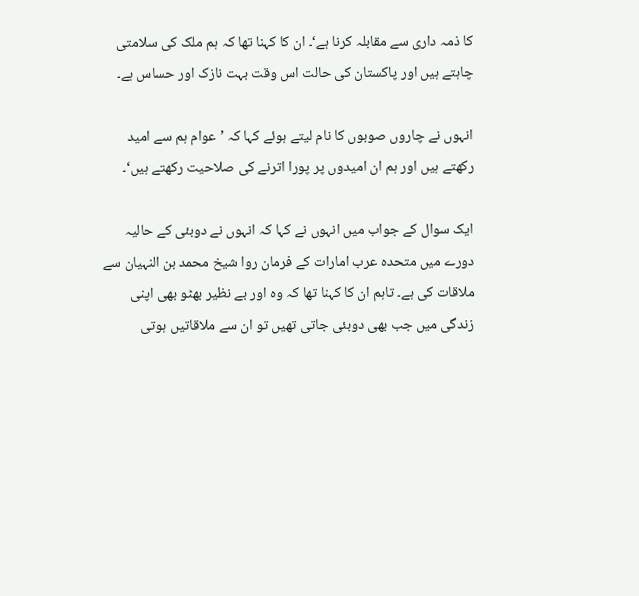کا ذمہ داری سے مقابلہ کرنا ہے‘۔ ان کا کہنا تھا کہ ہم ملک کی سلامتی چاہتے ہیں اور پاکستان کی حالت اس وقت بہت نازک اور حساس ہے۔

انہوں نے چاروں صوبوں کا نام لیتے ہوئے کہا کہ ’عوام ہم سے امید رکھتے ہیں اور ہم ان امیدوں پر پورا اترنے کی صلاحیت رکھتے ہیں‘۔

ایک سوال کے جواب میں انہوں نے کہا کہ انہوں نے دوبئی کے حالیہ دورے میں متحدہ عرب امارات کے فرمان روا شیخ محمد بن النہیان سے ملاقات کی ہے۔ تاہم ان کا کہنا تھا کہ وہ اور بے نظیر بھٹو بھی اپنی زندگی میں جب بھی دوبئی جاتی تھیں تو ان سے ملاقاتیں ہوتی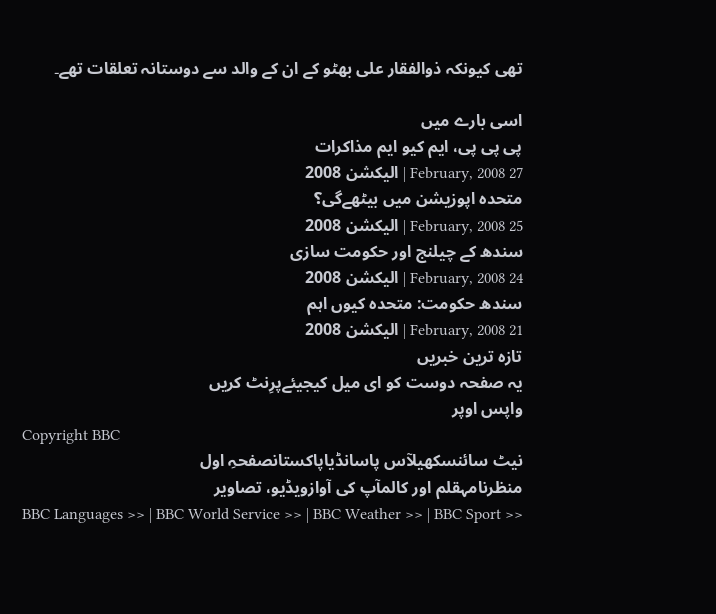تھی کیونکہ ذوالفقار علی بھٹو کے ان کے والد سے دوستانہ تعلقات تھے۔

اسی بارے میں
پی پی پی، ایم کیو ایم مذاکرات
27 February, 2008 | الیکشن 2008
متحدہ اپوزیشن میں بیٹھےگی؟
25 February, 2008 | الیکشن 2008
سندھ کے چیلنج اور حکومت سازی
24 February, 2008 | الیکشن 2008
سندھ حکومت: متحدہ کیوں اہم
21 February, 2008 | الیکشن 2008
تازہ ترین خبریں
یہ صفحہ دوست کو ای میل کیجیئےپرِنٹ کریں
واپس اوپر
Copyright BBC
نیٹ سائنسکھیلآس پاسانڈیاپاکستانصفحہِ اول
منظرنامہقلم اور کالمآپ کی آوازویڈیو، تصاویر
BBC Languages >> | BBC World Service >> | BBC Weather >> | BBC Sport >>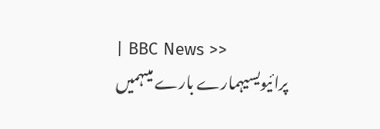| BBC News >>
پرائیویسیہمارے بارے میںہمیں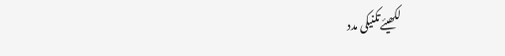لکھیئےتکنیکی مدد